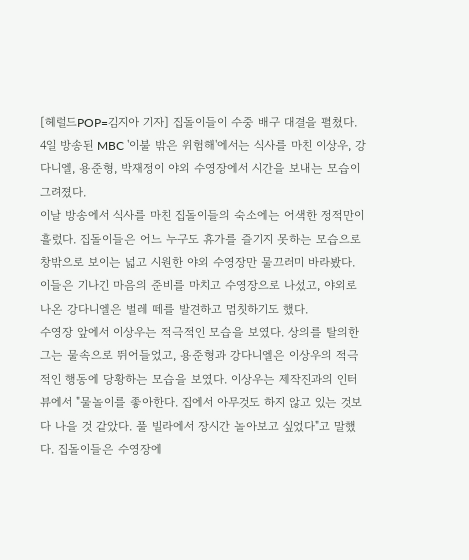[헤럴드POP=김지아 기자] 집돌이들이 수중 배구 대결을 펼쳤다.
4일 방송된 MBC '이불 밖은 위험해'에서는 식사를 마친 이상우, 강다니엘, 용준형, 박재정이 야외 수영장에서 시간을 보내는 모습이 그려졌다.
이날 방송에서 식사를 마친 집돌이들의 숙소에는 어색한 정적만이 흘렀다. 집돌이들은 어느 누구도 휴가를 즐기지 못하는 모습으로 창밖으로 보이는 넓고 시원한 야외 수영장만 물끄러미 바라봤다. 이들은 기나긴 마음의 준비를 마치고 수영장으로 나섰고, 야외로 나온 강다니엘은 벌레 떼를 발견하고 멈칫하기도 했다.
수영장 앞에서 이상우는 적극적인 모습을 보였다. 상의를 탈의한 그는 물속으로 뛰어들었고, 용준형과 강다니엘은 이상우의 적극적인 행동에 당황하는 모습을 보였다. 이상우는 제작진과의 인터뷰에서 "물놀이를 좋아한다. 집에서 아무것도 하지 않고 있는 것보다 나을 것 같았다. 풀 빌라에서 장시간 놀아보고 싶었다"고 말했다. 집돌이들은 수영장에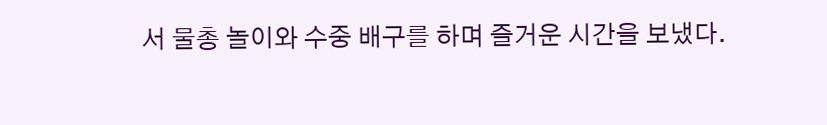서 물총 놀이와 수중 배구를 하며 즐거운 시간을 보냈다.